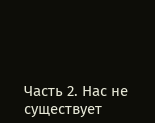Часть 2. Нас не существует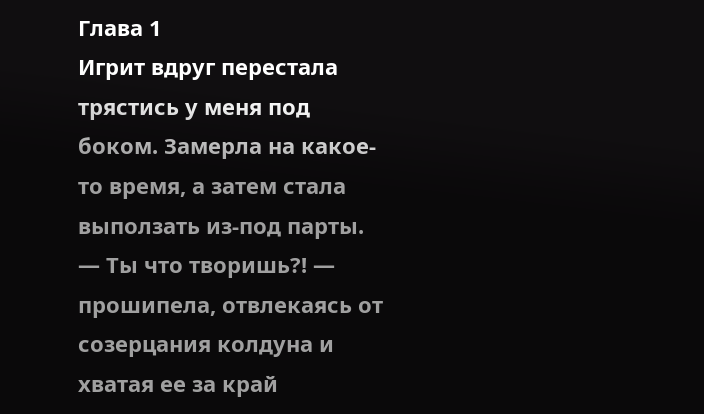Глава 1
Игрит вдруг перестала трястись у меня под боком. Замерла на какое-то время, а затем стала выползать из-под парты.
— Ты что творишь?! — прошипела, отвлекаясь от созерцания колдуна и хватая ее за край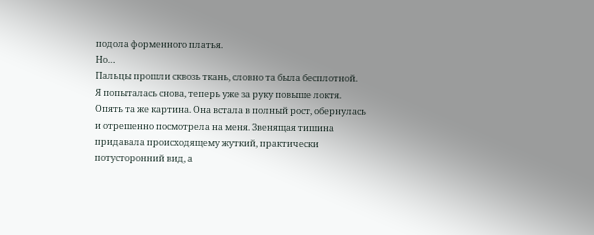подола форменного платья.
Но…
Пальцы прошли сквозь ткань, словно та была бесплотной.
Я попыталась снова, теперь уже за руку повыше локтя. Опять та же картина. Она встала в полный рост, обернулась и отрешенно посмотрела на меня. Звенящая тишина придавала происходящему жуткий, практически потусторонний вид, а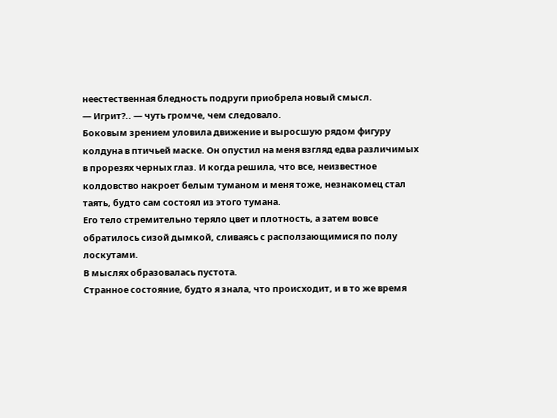неестественная бледность подруги приобрела новый смысл.
— Игрит?.. — чуть громче, чем следовало.
Боковым зрением уловила движение и выросшую рядом фигуру колдуна в птичьей маске. Он опустил на меня взгляд едва различимых в прорезях черных глаз. И когда решила, что все, неизвестное колдовство накроет белым туманом и меня тоже, незнакомец стал таять, будто сам состоял из этого тумана.
Его тело стремительно теряло цвет и плотность, а затем вовсе обратилось сизой дымкой, сливаясь с расползающимися по полу лоскутами.
В мыслях образовалась пустота.
Странное состояние, будто я знала, что происходит, и в то же время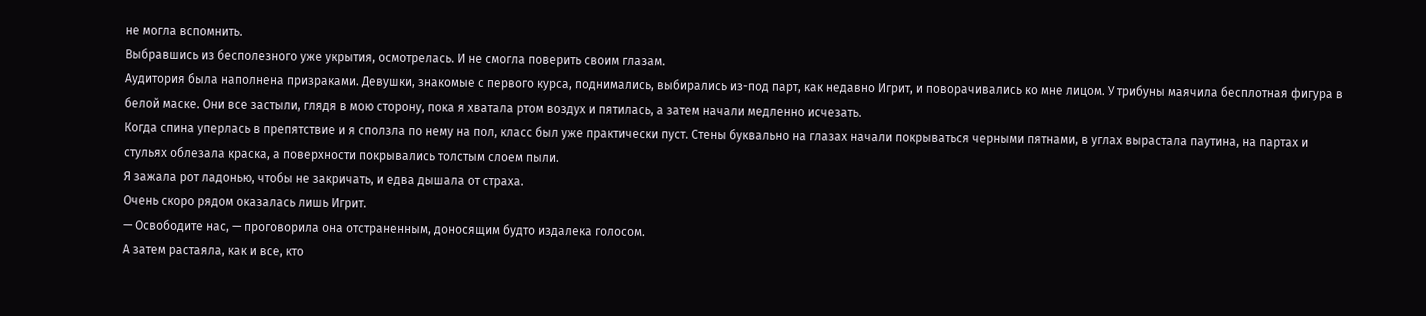не могла вспомнить.
Выбравшись из бесполезного уже укрытия, осмотрелась. И не смогла поверить своим глазам.
Аудитория была наполнена призраками. Девушки, знакомые с первого курса, поднимались, выбирались из-под парт, как недавно Игрит, и поворачивались ко мне лицом. У трибуны маячила бесплотная фигура в белой маске. Они все застыли, глядя в мою сторону, пока я хватала ртом воздух и пятилась, а затем начали медленно исчезать.
Когда спина уперлась в препятствие и я сползла по нему на пол, класс был уже практически пуст. Стены буквально на глазах начали покрываться черными пятнами, в углах вырастала паутина, на партах и стульях облезала краска, а поверхности покрывались толстым слоем пыли.
Я зажала рот ладонью, чтобы не закричать, и едва дышала от страха.
Очень скоро рядом оказалась лишь Игрит.
— Освободите нас, — проговорила она отстраненным, доносящим будто издалека голосом.
А затем растаяла, как и все, кто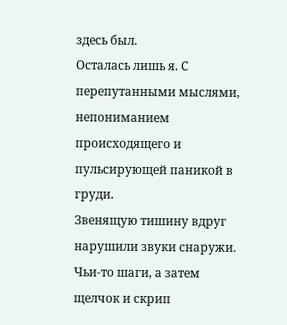здесь был.
Осталась лишь я. С перепутанными мыслями, непониманием происходящего и пульсирующей паникой в груди.
Звенящую тишину вдруг нарушили звуки снаружи. Чьи-то шаги, а затем щелчок и скрип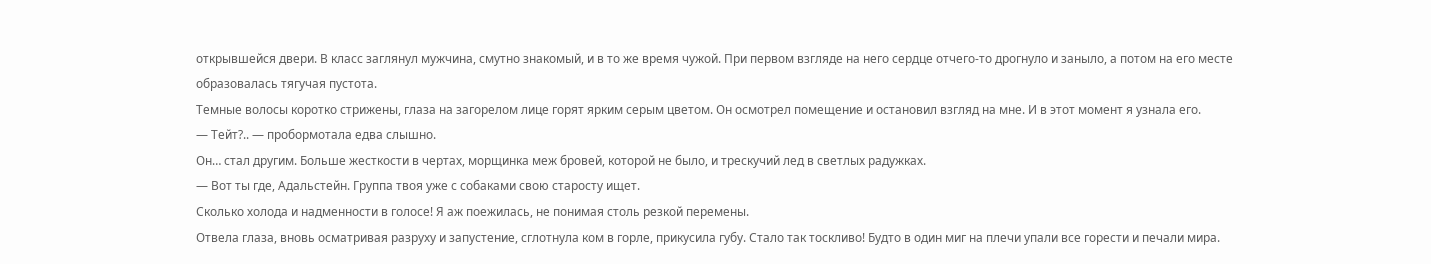открывшейся двери. В класс заглянул мужчина, смутно знакомый, и в то же время чужой. При первом взгляде на него сердце отчего-то дрогнуло и заныло, а потом на его месте образовалась тягучая пустота.
Темные волосы коротко стрижены, глаза на загорелом лице горят ярким серым цветом. Он осмотрел помещение и остановил взгляд на мне. И в этот момент я узнала его.
— Тейт?.. — пробормотала едва слышно.
Он… стал другим. Больше жесткости в чертах, морщинка меж бровей, которой не было, и трескучий лед в светлых радужках.
— Вот ты где, Адальстейн. Группа твоя уже с собаками свою старосту ищет.
Сколько холода и надменности в голосе! Я аж поежилась, не понимая столь резкой перемены.
Отвела глаза, вновь осматривая разруху и запустение, сглотнула ком в горле, прикусила губу. Стало так тоскливо! Будто в один миг на плечи упали все горести и печали мира.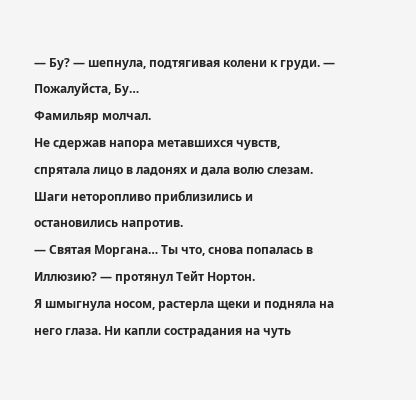— Бу? — шепнула, подтягивая колени к груди. — Пожалуйста, Бу…
Фамильяр молчал.
Не сдержав напора метавшихся чувств, спрятала лицо в ладонях и дала волю слезам.
Шаги неторопливо приблизились и остановились напротив.
— Святая Моргана… Ты что, снова попалась в Иллюзию? — протянул Тейт Нортон.
Я шмыгнула носом, растерла щеки и подняла на него глаза. Ни капли сострадания на чуть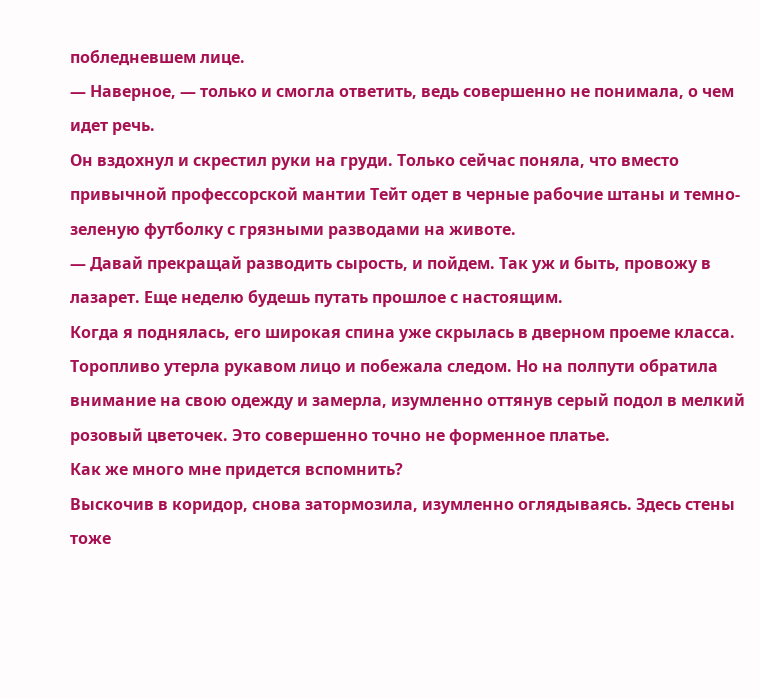побледневшем лице.
— Наверное, — только и смогла ответить, ведь совершенно не понимала, о чем идет речь.
Он вздохнул и скрестил руки на груди. Только сейчас поняла, что вместо привычной профессорской мантии Тейт одет в черные рабочие штаны и темно-зеленую футболку с грязными разводами на животе.
— Давай прекращай разводить сырость, и пойдем. Так уж и быть, провожу в лазарет. Еще неделю будешь путать прошлое с настоящим.
Когда я поднялась, его широкая спина уже скрылась в дверном проеме класса. Торопливо утерла рукавом лицо и побежала следом. Но на полпути обратила внимание на свою одежду и замерла, изумленно оттянув серый подол в мелкий розовый цветочек. Это совершенно точно не форменное платье.
Как же много мне придется вспомнить?
Выскочив в коридор, снова затормозила, изумленно оглядываясь. Здесь стены тоже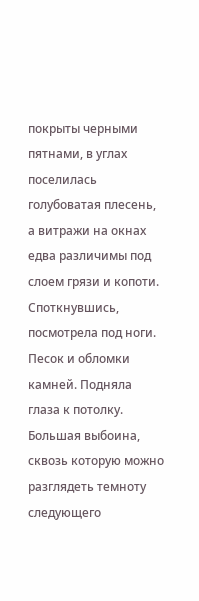покрыты черными пятнами, в углах поселилась голубоватая плесень, а витражи на окнах едва различимы под слоем грязи и копоти. Споткнувшись, посмотрела под ноги. Песок и обломки камней. Подняла глаза к потолку. Большая выбоина, сквозь которую можно разглядеть темноту следующего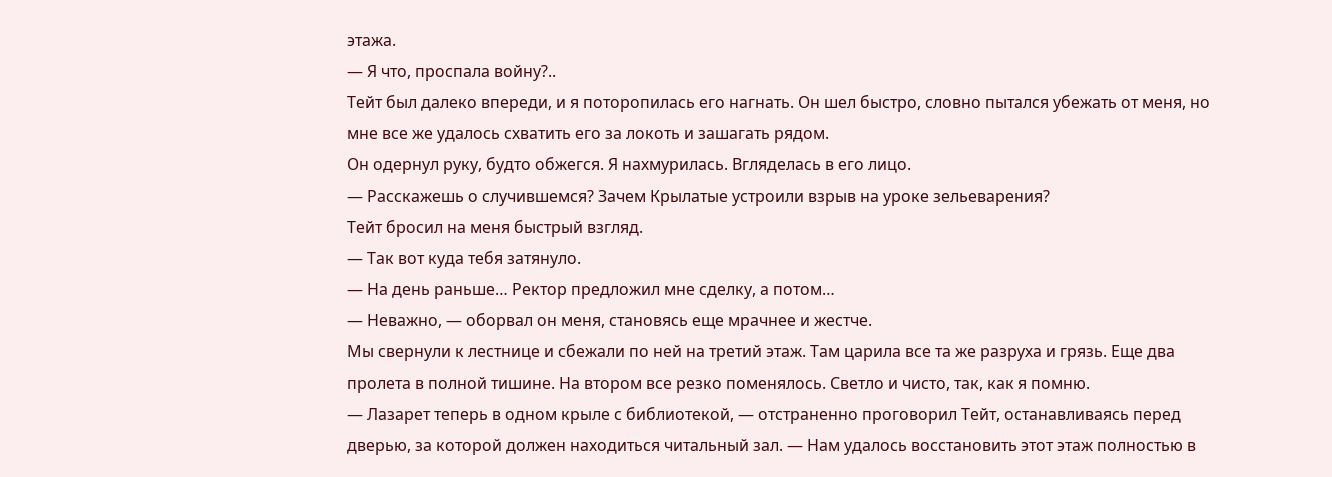этажа.
— Я что, проспала войну?..
Тейт был далеко впереди, и я поторопилась его нагнать. Он шел быстро, словно пытался убежать от меня, но мне все же удалось схватить его за локоть и зашагать рядом.
Он одернул руку, будто обжегся. Я нахмурилась. Вгляделась в его лицо.
— Расскажешь о случившемся? Зачем Крылатые устроили взрыв на уроке зельеварения?
Тейт бросил на меня быстрый взгляд.
— Так вот куда тебя затянуло.
— На день раньше… Ректор предложил мне сделку, а потом…
— Неважно, — оборвал он меня, становясь еще мрачнее и жестче.
Мы свернули к лестнице и сбежали по ней на третий этаж. Там царила все та же разруха и грязь. Еще два пролета в полной тишине. На втором все резко поменялось. Светло и чисто, так, как я помню.
— Лазарет теперь в одном крыле с библиотекой, — отстраненно проговорил Тейт, останавливаясь перед дверью, за которой должен находиться читальный зал. — Нам удалось восстановить этот этаж полностью в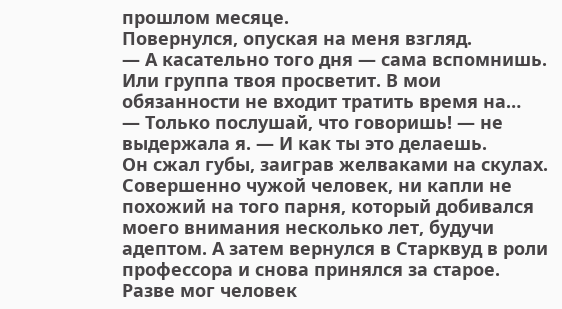прошлом месяце.
Повернулся, опуская на меня взгляд.
— А касательно того дня — сама вспомнишь. Или группа твоя просветит. В мои обязанности не входит тратить время на…
— Только послушай, что говоришь! — не выдержала я. — И как ты это делаешь.
Он сжал губы, заиграв желваками на скулах. Совершенно чужой человек, ни капли не похожий на того парня, который добивался моего внимания несколько лет, будучи адептом. А затем вернулся в Старквуд в роли профессора и снова принялся за старое. Разве мог человек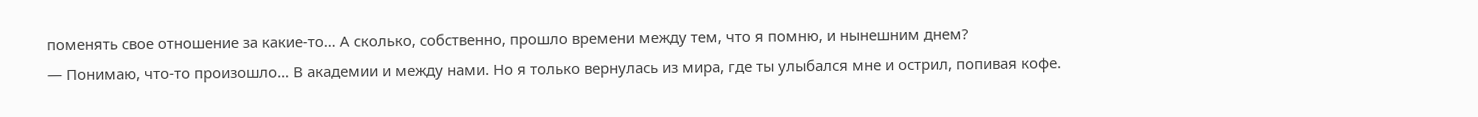поменять свое отношение за какие-то… А сколько, собственно, прошло времени между тем, что я помню, и нынешним днем?
— Понимаю, что-то произошло… В академии и между нами. Но я только вернулась из мира, где ты улыбался мне и острил, попивая кофе.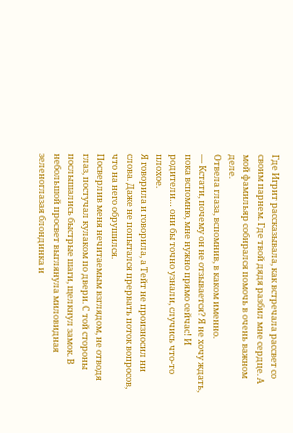Где Игрит рассказывала, как встречала рассвет со своим парнем. Где твой дядя разбил мне сердце. А мой фамильяр собирался помочь в очень важном деле.
Отвела глаза, вспомнив, в каком именно.
— Кстати, почему он не отзывается? Я не хочу ждать, пока вспомню, мне нужно прямо сейчас! И родители… они бы точно узнали, случись что-то плохое.
Я говорила и говорила, а Тейт не произносил ни слова. Даже не попытался прервать поток вопросов, что на него обрушился.
Посверлив меня нечитаемым взглядом, не отводя глаз, постучал кулаком по двери. С той стороны послышались быстрые шаги, щелкнул замок. В небольшой просвет выглянула миловидная зеленоглазая блондинка и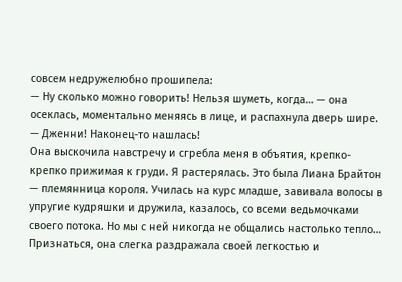совсем недружелюбно прошипела:
— Ну сколько можно говорить! Нельзя шуметь, когда… — она осеклась, моментально меняясь в лице, и распахнула дверь шире. — Дженни! Наконец-то нашлась!
Она выскочила навстречу и сгребла меня в объятия, крепко-крепко прижимая к груди. Я растерялась. Это была Лиана Брайтон — племянница короля. Училась на курс младше, завивала волосы в упругие кудряшки и дружила, казалось, со всеми ведьмочками своего потока. Но мы с ней никогда не общались настолько тепло… Признаться, она слегка раздражала своей легкостью и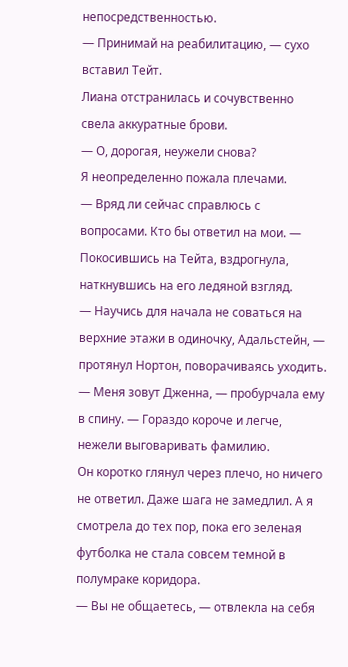непосредственностью.
— Принимай на реабилитацию, — сухо вставил Тейт.
Лиана отстранилась и сочувственно свела аккуратные брови.
— О, дорогая, неужели снова?
Я неопределенно пожала плечами.
— Вряд ли сейчас справлюсь с вопросами. Кто бы ответил на мои. — Покосившись на Тейта, вздрогнула, наткнувшись на его ледяной взгляд.
— Научись для начала не соваться на верхние этажи в одиночку, Адальстейн, — протянул Нортон, поворачиваясь уходить.
— Меня зовут Дженна, — пробурчала ему в спину. — Гораздо короче и легче, нежели выговаривать фамилию.
Он коротко глянул через плечо, но ничего не ответил. Даже шага не замедлил. А я смотрела до тех пор, пока его зеленая футболка не стала совсем темной в полумраке коридора.
— Вы не общаетесь, — отвлекла на себя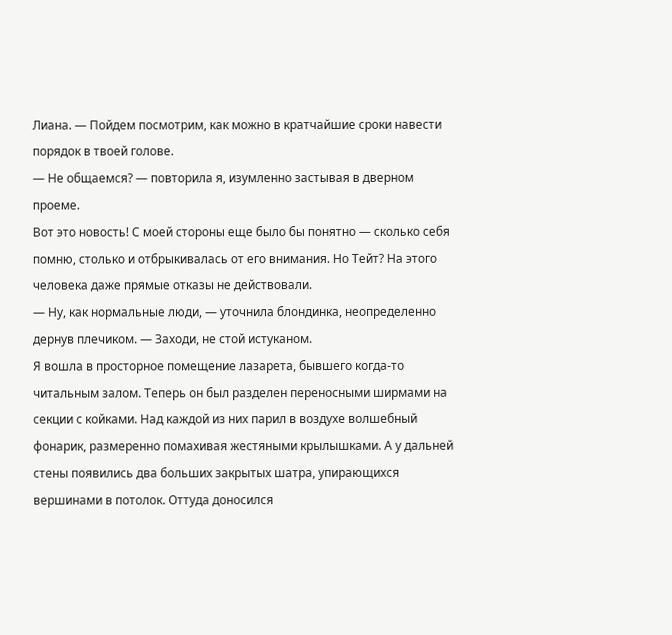Лиана. — Пойдем посмотрим, как можно в кратчайшие сроки навести порядок в твоей голове.
— Не общаемся? — повторила я, изумленно застывая в дверном проеме.
Вот это новость! С моей стороны еще было бы понятно — сколько себя помню, столько и отбрыкивалась от его внимания. Но Тейт? На этого человека даже прямые отказы не действовали.
— Ну, как нормальные люди, — уточнила блондинка, неопределенно дернув плечиком. — Заходи, не стой истуканом.
Я вошла в просторное помещение лазарета, бывшего когда-то читальным залом. Теперь он был разделен переносными ширмами на секции с койками. Над каждой из них парил в воздухе волшебный фонарик, размеренно помахивая жестяными крылышками. А у дальней стены появились два больших закрытых шатра, упирающихся вершинами в потолок. Оттуда доносился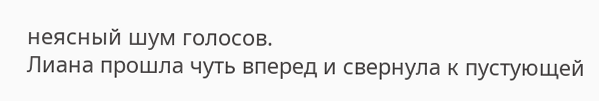неясный шум голосов.
Лиана прошла чуть вперед и свернула к пустующей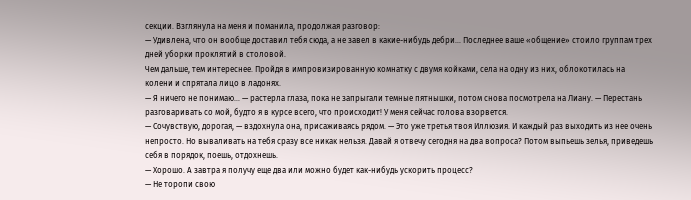секции. Взглянула на меня и поманила, продолжая разговор:
— Удивлена, что он вообще доставил тебя сюда, а не завел в какие-нибудь дебри… Последнее ваше «общение» стоило группам трех дней уборки проклятий в столовой.
Чем дальше, тем интереснее. Пройдя в импровизированную комнатку с двумя койками, села на одну из них, облокотилась на колени и спрятала лицо в ладонях.
— Я ничего не понимаю… — растерла глаза, пока не запрыгали темные пятнышки, потом снова посмотрела на Лиану. — Перестань разговаривать со мой, будто я в курсе всего, что происходит! У меня сейчас голова взорвется.
— Сочувствую, дорогая, — вздохнула она, присаживаясь рядом. — Это уже третья твоя Иллюзия. И каждый раз выходить из нее очень непросто. Но вываливать на тебя сразу все никак нельзя. Давай я отвечу сегодня на два вопроса? Потом выпьешь зелья, приведешь себя в порядок, поешь, отдохнешь.
— Хорошо. А завтра я получу еще два или можно будет как-нибудь ускорить процесс?
— Не торопи свою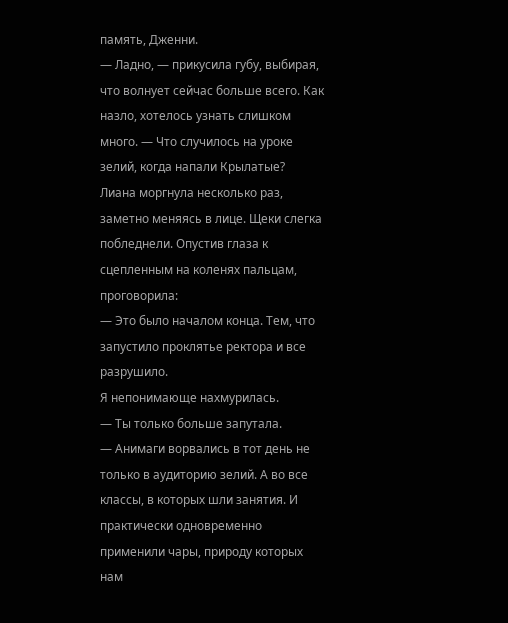память, Дженни.
— Ладно, — прикусила губу, выбирая, что волнует сейчас больше всего. Как назло, хотелось узнать слишком много. — Что случилось на уроке зелий, когда напали Крылатые?
Лиана моргнула несколько раз, заметно меняясь в лице. Щеки слегка побледнели. Опустив глаза к сцепленным на коленях пальцам, проговорила:
— Это было началом конца. Тем, что запустило проклятье ректора и все разрушило.
Я непонимающе нахмурилась.
— Ты только больше запутала.
— Анимаги ворвались в тот день не только в аудиторию зелий. А во все классы, в которых шли занятия. И практически одновременно применили чары, природу которых нам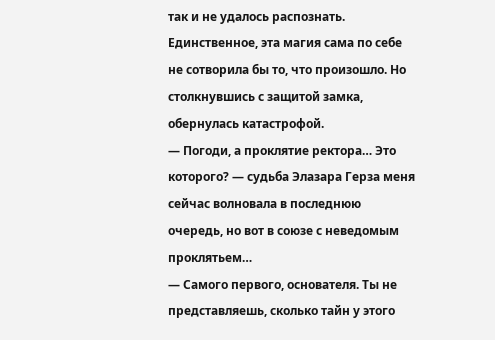так и не удалось распознать. Единственное, эта магия сама по себе не сотворила бы то, что произошло. Но столкнувшись с защитой замка, обернулась катастрофой.
— Погоди, а проклятие ректора… Это которого? — судьба Элазара Герза меня сейчас волновала в последнюю очередь, но вот в союзе с неведомым проклятьем…
— Самого первого, основателя. Ты не представляешь, сколько тайн у этого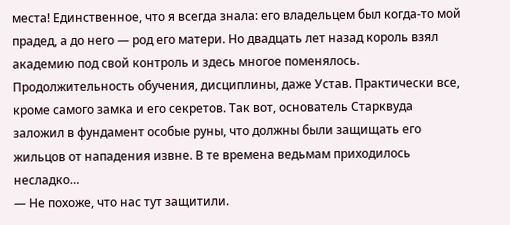места! Единственное, что я всегда знала: его владельцем был когда-то мой прадед, а до него — род его матери. Но двадцать лет назад король взял академию под свой контроль и здесь многое поменялось. Продолжительность обучения, дисциплины, даже Устав. Практически все, кроме самого замка и его секретов. Так вот, основатель Старквуда заложил в фундамент особые руны, что должны были защищать его жильцов от нападения извне. В те времена ведьмам приходилось несладко…
— Не похоже, что нас тут защитили.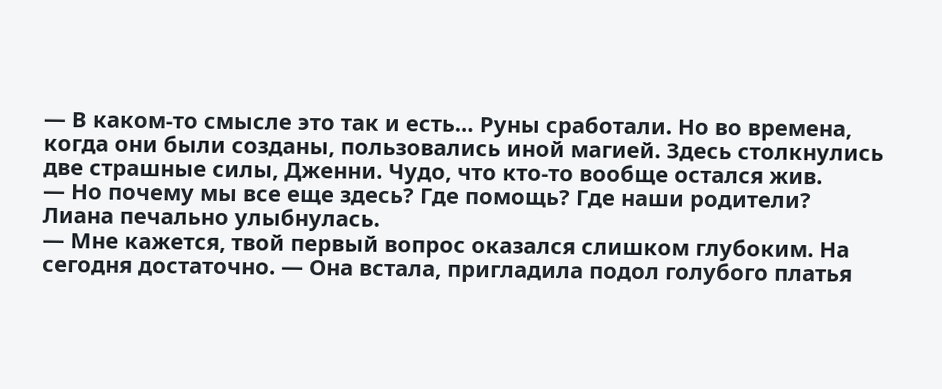— В каком-то смысле это так и есть… Руны сработали. Но во времена, когда они были созданы, пользовались иной магией. Здесь столкнулись две страшные силы, Дженни. Чудо, что кто-то вообще остался жив.
— Но почему мы все еще здесь? Где помощь? Где наши родители?
Лиана печально улыбнулась.
— Мне кажется, твой первый вопрос оказался слишком глубоким. На сегодня достаточно. — Она встала, пригладила подол голубого платья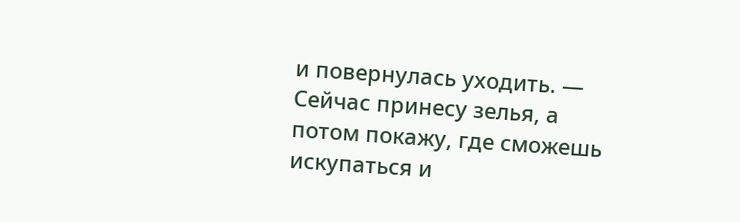и повернулась уходить. — Сейчас принесу зелья, а потом покажу, где сможешь искупаться и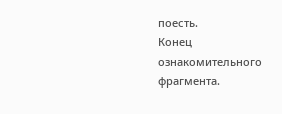поесть.
Конец ознакомительного фрагмента.